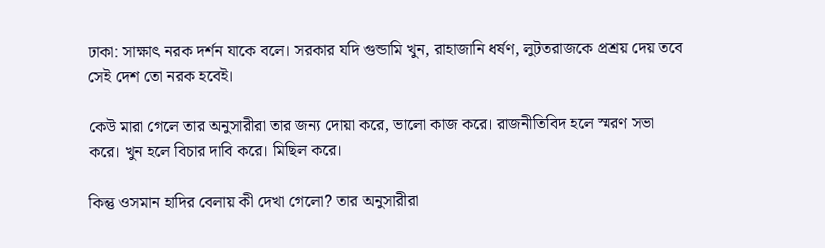ঢাকা: সাক্ষাৎ নরক দর্শন যাকে বলে। সরকার যদি গুন্ডামি খুন, রাহাজানি ধর্ষণ, লুটতরাজকে প্রশ্রয় দেয় তবে সেই দেশ তো নরক হবেই।

কেউ মারা গেলে তার অনুসারীরা তার জন্য দোয়া করে, ভালো কাজ করে। রাজনীতিবিদ হলে স্মরণ সভা করে। খুন হলে বিচার দাবি করে। মিছিল করে।

কিন্তু ওসমান হাদির বেলায় কী দেখা গেলো? তার অনুসারীরা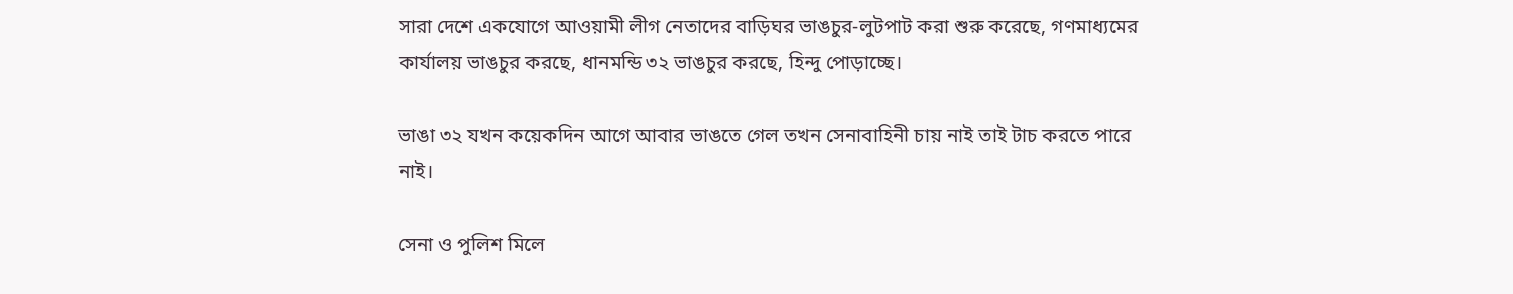সারা দেশে একযোগে আওয়ামী লীগ নেতাদের বাড়িঘর ভাঙচুর-লুটপাট করা শুরু করেছে, গণমাধ্যমের কার্যালয় ভাঙচুর করছে, ধানমন্ডি ৩২ ভাঙচুর করছে, হিন্দু পোড়াচ্ছে।

ভাঙা ৩২ যখন কয়েকদিন আগে আবার ভাঙতে গেল তখন সেনাবাহিনী চায় নাই তাই টাচ করতে পারে নাই।

সেনা ও পুলিশ মিলে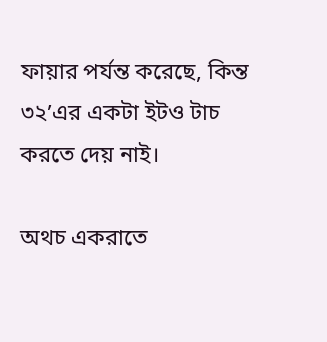ফায়ার পর্যন্ত করেছে, কিন্ত ৩২’এর একটা ইটও টাচ করতে দেয় নাই।

অথচ একরাতে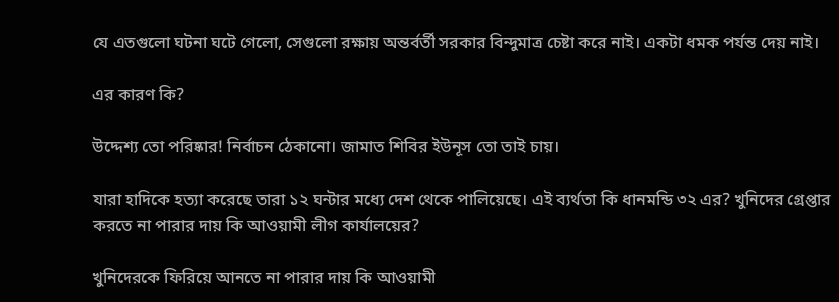যে এতগুলো ঘটনা ঘটে গেলো, সেগুলো রক্ষায় অন্তর্বর্তী সরকার বিন্দুমাত্র চেষ্টা করে নাই। একটা ধমক পর্যন্ত দেয় নাই।

এর কারণ কি?

উদ্দেশ্য তো পরিষ্কার! নির্বাচন ঠেকানো। জামাত শিবির ইউনূস তো তাই চায়।

যারা হাদিকে হত্যা করেছে তারা ১২ ঘন্টার মধ্যে দেশ থেকে পালিয়েছে। এই ব্যর্থতা কি ধানমন্ডি ৩২ এর? খুনিদের গ্রেপ্তার করতে না পারার দায় কি আওয়ামী লীগ কার্যালয়ের?

খুনিদেরকে ফিরিয়ে আনতে না পারার দায় কি আওয়ামী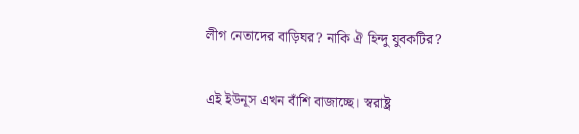লীগ নেতাদের বাড়িঘর? নাকি ঐ হিন্দু যুবকটির?

এই ইউনূস এখন বাঁশি বাজাচ্ছে। স্বরাষ্ট্র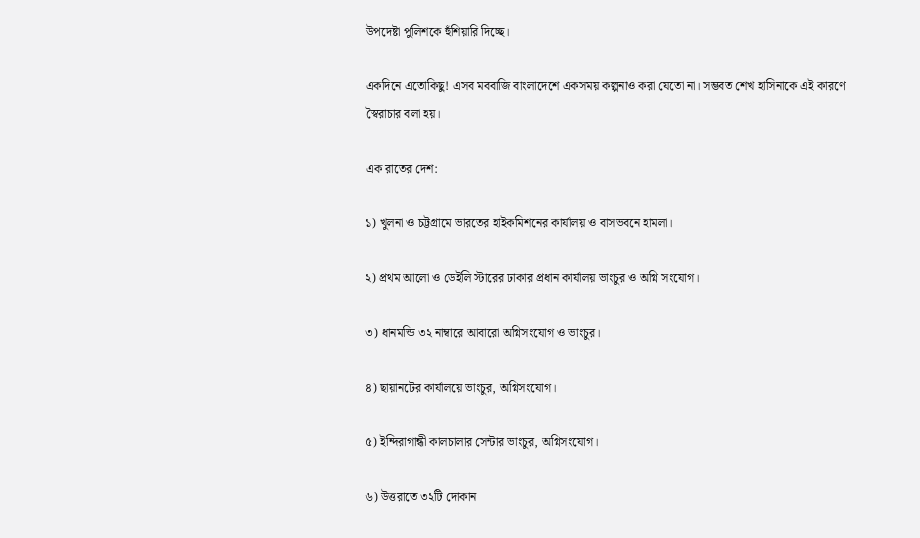উপদেষ্টা পুলিশকে হুঁশিয়ারি দিচ্ছে।

একদিনে এতোকিছু! এসব মববাজি বাংলাদেশে একসময় কল্পনাও করা যেতো না। সম্ভবত শেখ হাসিনাকে এই কারণে স্বৈরাচার বলা হয়।

এক রাতের দেশ:

১) খুলনা ও চট্টগ্রামে ভারতের হাইকমিশনের কার্যালয় ও বাসভবনে হামলা।

২) প্রথম আলো ও ডেইলি স্টারের ঢাকার প্রধান কার্যালয় ভাংচুর ও অগ্নি সংযোগ।

৩) ধানমন্ডি ৩২ নাম্বারে আবারো অগ্নিসংযোগ ও ভাংচুর।

৪) ছায়ানটের কার্যালয়ে ভাংচুর, অগ্নিসংযোগ।

৫) ইন্দিরাগান্ধী কালচালার সেন্টার ভাংচুর, অগ্নিসংযোগ।

৬) উত্তরাতে ৩২টি দোকান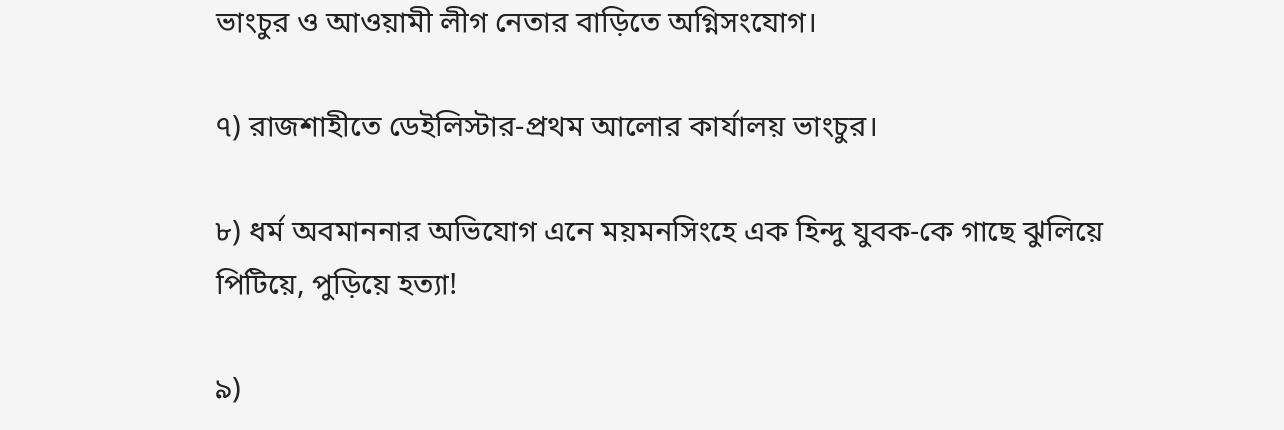ভাংচুর ও আওয়ামী লীগ নেতার বাড়িতে অগ্নিসংযোগ।

৭) রাজশাহীতে ডেইলিস্টার-প্রথম আলোর কার্যালয় ভাংচুর।

৮) ধর্ম অবমাননার অভিযোগ এনে ময়মনসিংহে এক হিন্দু যুবক-কে গাছে ঝুলিয়ে পিটিয়ে, পুড়িয়ে হত্যা!

৯)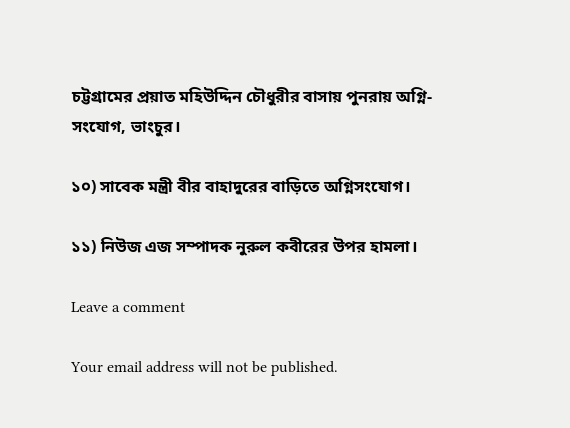চট্টগ্রামের প্রয়াত মহিউদ্দিন চৌধুরীর বাসায় পুনরায় অগ্নি-সংযোগ, ভাংচুর।

১০) সাবেক মন্ত্রী বীর বাহাদুরের বাড়িতে অগ্নিসংযোগ।

১১) নিউজ এজ সম্পাদক নুরুল কবীরের উপর হামলা।

Leave a comment

Your email address will not be published.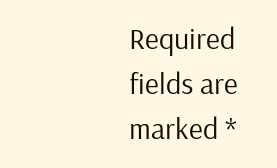Required fields are marked *